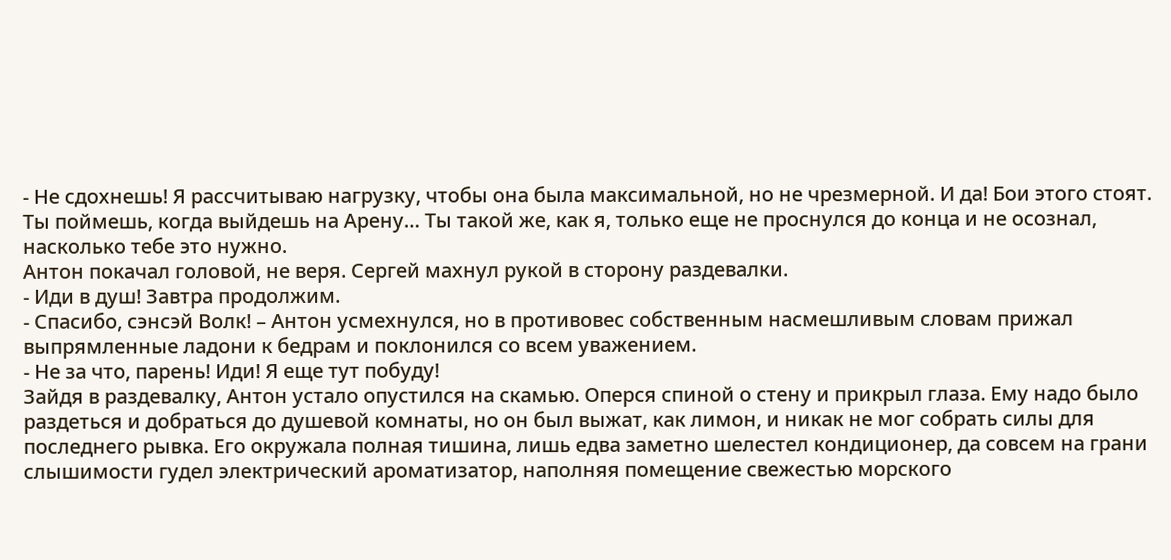- Не сдохнешь! Я рассчитываю нагрузку, чтобы она была максимальной, но не чрезмерной. И да! Бои этого стоят. Ты поймешь, когда выйдешь на Арену… Ты такой же, как я, только еще не проснулся до конца и не осознал, насколько тебе это нужно.
Антон покачал головой, не веря. Сергей махнул рукой в сторону раздевалки.
- Иди в душ! Завтра продолжим.
- Спасибо, сэнсэй Волк! – Антон усмехнулся, но в противовес собственным насмешливым словам прижал выпрямленные ладони к бедрам и поклонился со всем уважением.
- Не за что, парень! Иди! Я еще тут побуду!
Зайдя в раздевалку, Антон устало опустился на скамью. Оперся спиной о стену и прикрыл глаза. Ему надо было раздеться и добраться до душевой комнаты, но он был выжат, как лимон, и никак не мог собрать силы для последнего рывка. Его окружала полная тишина, лишь едва заметно шелестел кондиционер, да совсем на грани слышимости гудел электрический ароматизатор, наполняя помещение свежестью морского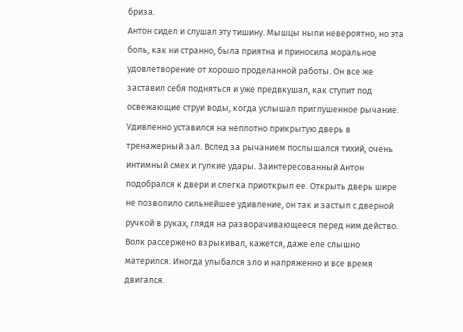бриза.
Антон сидел и слушал эту тишину. Мышцы ныли невероятно, но эта боль, как ни странно, была приятна и приносила моральное удовлетворение от хорошо проделанной работы. Он все же заставил себя подняться и уже предвкушал, как ступит под освежающие струи воды, когда услышал приглушенное рычание. Удивленно уставился на неплотно прикрытую дверь в тренажерный зал. Вслед за рычанием послышался тихий, очень интимный смех и гулкие удары. Заинтересованный Антон подобрался к двери и слегка приоткрыл ее. Открыть дверь шире не позволило сильнейшее удивление, он так и застыл с дверной ручкой в руках, глядя на разворачивающееся перед ним действо.
Волк рассержено взрыкивал, кажется, даже еле слышно матерился. Иногда улыбался зло и напряженно и все время двигался.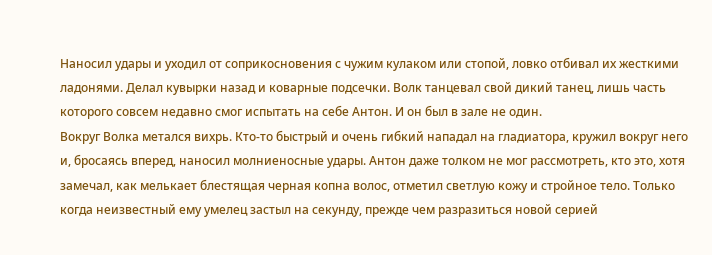Наносил удары и уходил от соприкосновения с чужим кулаком или стопой, ловко отбивал их жесткими ладонями. Делал кувырки назад и коварные подсечки. Волк танцевал свой дикий танец, лишь часть которого совсем недавно смог испытать на себе Антон. И он был в зале не один.
Вокруг Волка метался вихрь. Кто-то быстрый и очень гибкий нападал на гладиатора, кружил вокруг него и, бросаясь вперед, наносил молниеносные удары. Антон даже толком не мог рассмотреть, кто это, хотя замечал, как мелькает блестящая черная копна волос, отметил светлую кожу и стройное тело. Только когда неизвестный ему умелец застыл на секунду, прежде чем разразиться новой серией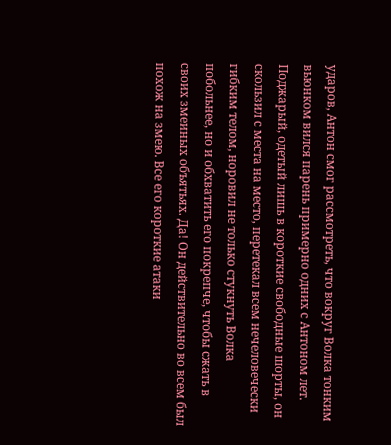ударов, Антон смог рассмотреть, что вокруг Волка тонким вьюнком вился парень примерно одних с Антоном лет. Поджарый, одетый лишь в короткие свободные шорты, он скользил с места на место, перетекал всем нечеловечески гибким телом, норовил не только стукнуть Волка побольнее, но и обхватить его покрепче, чтобы сжать в своих змеиных объятьях. Да! Он действительно во всем был похож на змею. Все его короткие атаки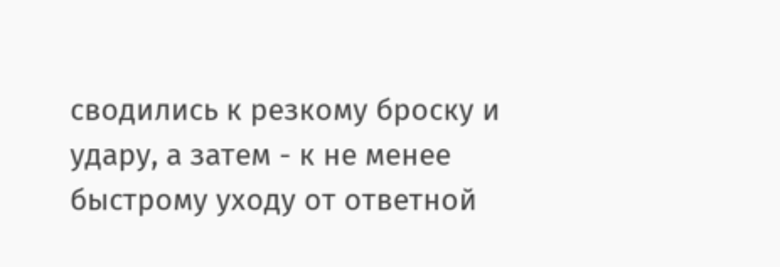сводились к резкому броску и удару, а затем - к не менее быстрому уходу от ответной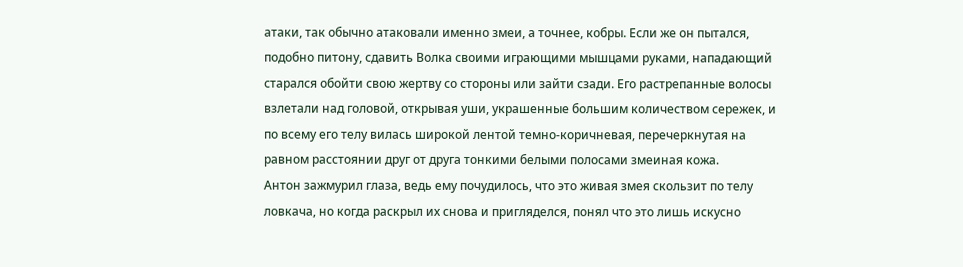атаки, так обычно атаковали именно змеи, а точнее, кобры. Если же он пытался, подобно питону, сдавить Волка своими играющими мышцами руками, нападающий старался обойти свою жертву со стороны или зайти сзади. Его растрепанные волосы взлетали над головой, открывая уши, украшенные большим количеством сережек, и по всему его телу вилась широкой лентой темно-коричневая, перечеркнутая на равном расстоянии друг от друга тонкими белыми полосами змеиная кожа.
Антон зажмурил глаза, ведь ему почудилось, что это живая змея скользит по телу ловкача, но когда раскрыл их снова и пригляделся, понял что это лишь искусно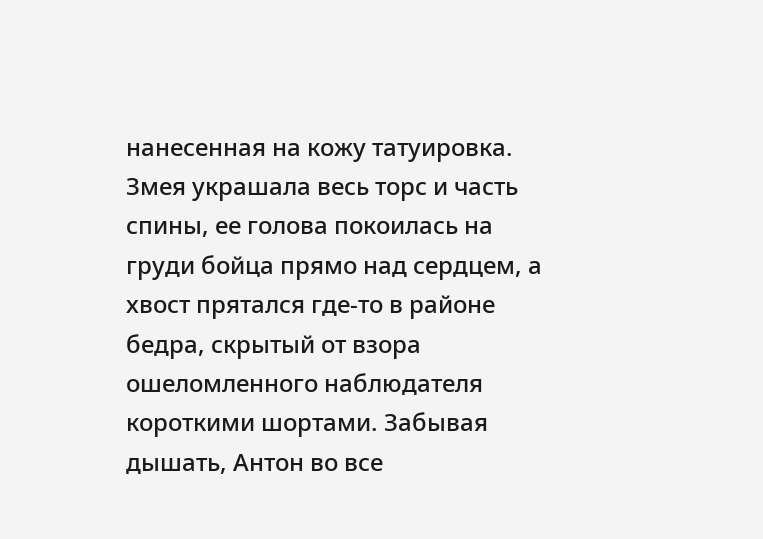нанесенная на кожу татуировка. Змея украшала весь торс и часть спины, ее голова покоилась на груди бойца прямо над сердцем, а хвост прятался где-то в районе бедра, скрытый от взора ошеломленного наблюдателя короткими шортами. Забывая дышать, Антон во все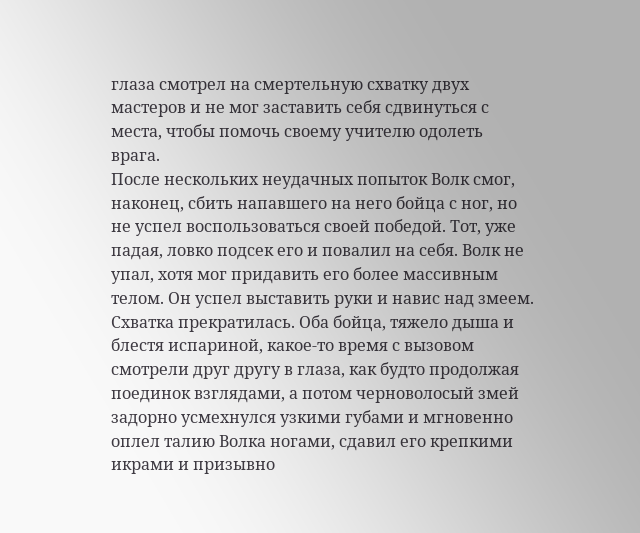глаза смотрел на смертельную схватку двух мастеров и не мог заставить себя сдвинуться с места, чтобы помочь своему учителю одолеть врага.
После нескольких неудачных попыток Волк смог, наконец, сбить напавшего на него бойца с ног, но не успел воспользоваться своей победой. Тот, уже падая, ловко подсек его и повалил на себя. Волк не упал, хотя мог придавить его более массивным телом. Он успел выставить руки и навис над змеем.
Схватка прекратилась. Оба бойца, тяжело дыша и блестя испариной, какое-то время с вызовом смотрели друг другу в глаза, как будто продолжая поединок взглядами, а потом черноволосый змей задорно усмехнулся узкими губами и мгновенно оплел талию Волка ногами, сдавил его крепкими икрами и призывно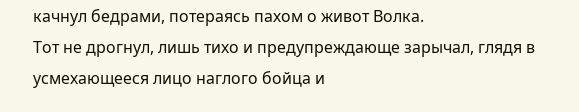качнул бедрами, потераясь пахом о живот Волка.
Тот не дрогнул, лишь тихо и предупреждающе зарычал, глядя в усмехающееся лицо наглого бойца и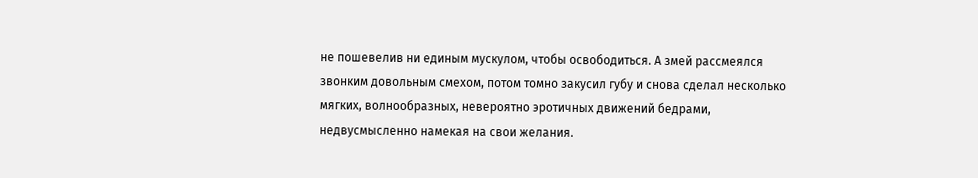не пошевелив ни единым мускулом, чтобы освободиться. А змей рассмеялся звонким довольным смехом, потом томно закусил губу и снова сделал несколько мягких, волнообразных, невероятно эротичных движений бедрами, недвусмысленно намекая на свои желания.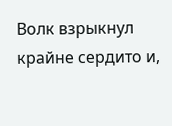Волк взрыкнул крайне сердито и,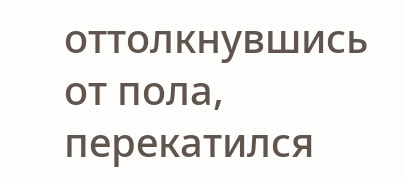оттолкнувшись от пола, перекатился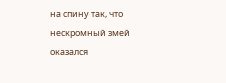на спину так, что нескромный змей оказался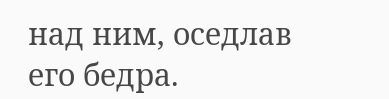над ним, оседлав его бедра.